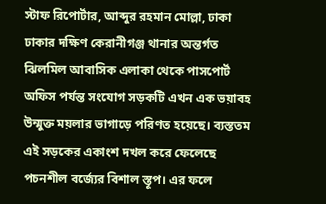স্টাফ রিপোর্টার, আব্দুর রহমান মোল্লা, ঢাকা
ঢাকার দক্ষিণ কেরানীগঞ্জ থানার অন্তর্গত ঝিলমিল আবাসিক এলাকা থেকে পাসপোর্ট অফিস পর্যন্ত সংযোগ সড়কটি এখন এক ভয়াবহ উন্মুক্ত ময়লার ভাগাড়ে পরিণত হয়েছে। ব্যস্ততম এই সড়কের একাংশ দখল করে ফেলেছে পচনশীল বর্জ্যের বিশাল স্তূপ। এর ফলে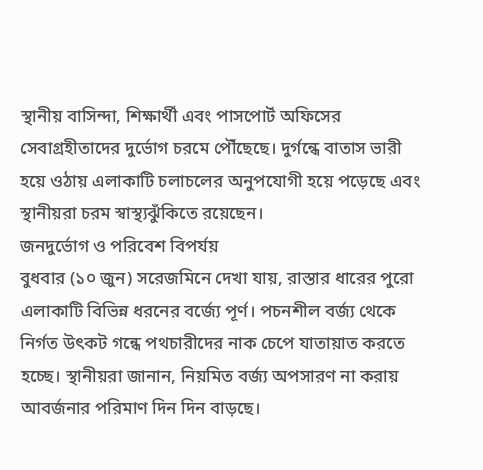স্থানীয় বাসিন্দা, শিক্ষার্থী এবং পাসপোর্ট অফিসের সেবাগ্রহীতাদের দুর্ভোগ চরমে পৌঁছেছে। দুর্গন্ধে বাতাস ভারী হয়ে ওঠায় এলাকাটি চলাচলের অনুপযোগী হয়ে পড়েছে এবং স্থানীয়রা চরম স্বাস্থ্যঝুঁকিতে রয়েছেন।
জনদুর্ভোগ ও পরিবেশ বিপর্যয়
বুধবার (১০ জুন) সরেজমিনে দেখা যায়, রাস্তার ধারের পুরো এলাকাটি বিভিন্ন ধরনের বর্জ্যে পূর্ণ। পচনশীল বর্জ্য থেকে নির্গত উৎকট গন্ধে পথচারীদের নাক চেপে যাতায়াত করতে হচ্ছে। স্থানীয়রা জানান, নিয়মিত বর্জ্য অপসারণ না করায় আবর্জনার পরিমাণ দিন দিন বাড়ছে।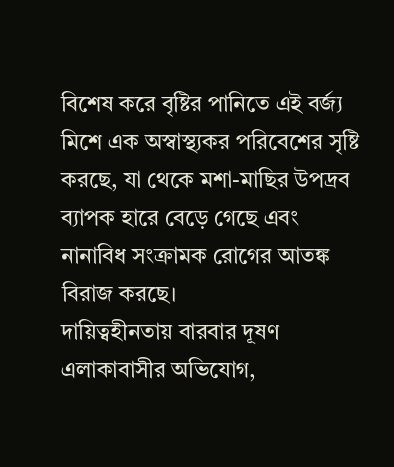বিশেষ করে বৃষ্টির পানিতে এই বর্জ্য মিশে এক অস্বাস্থ্যকর পরিবেশের সৃষ্টি করছে, যা থেকে মশা-মাছির উপদ্রব ব্যাপক হারে বেড়ে গেছে এবং নানাবিধ সংক্রামক রোগের আতঙ্ক বিরাজ করছে।
দায়িত্বহীনতায় বারবার দূষণ
এলাকাবাসীর অভিযোগ,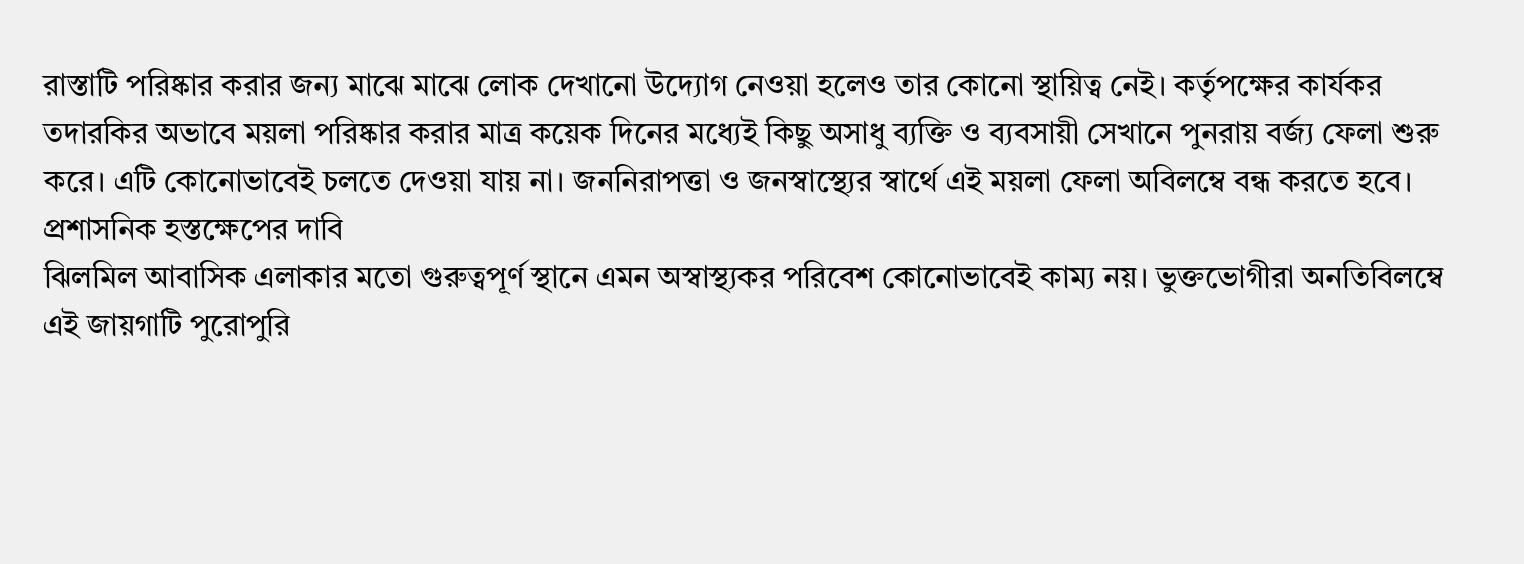রাস্তাটি পরিষ্কার করার জন্য মাঝে মাঝে লোক দেখানো উদ্যোগ নেওয়া হলেও তার কোনো স্থায়িত্ব নেই। কর্তৃপক্ষের কার্যকর তদারকির অভাবে ময়লা পরিষ্কার করার মাত্র কয়েক দিনের মধ্যেই কিছু অসাধু ব্যক্তি ও ব্যবসায়ী সেখানে পুনরায় বর্জ্য ফেলা শুরু করে। এটি কোনোভাবেই চলতে দেওয়া যায় না। জননিরাপত্তা ও জনস্বাস্থ্যের স্বার্থে এই ময়লা ফেলা অবিলম্বে বন্ধ করতে হবে।
প্রশাসনিক হস্তক্ষেপের দাবি
ঝিলমিল আবাসিক এলাকার মতো গুরুত্বপূর্ণ স্থানে এমন অস্বাস্থ্যকর পরিবেশ কোনোভাবেই কাম্য নয়। ভুক্তভোগীরা অনতিবিলম্বে এই জায়গাটি পুরোপুরি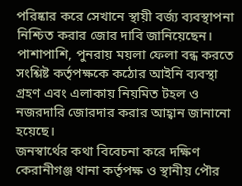পরিষ্কার করে সেখানে স্থায়ী বর্জ্য ব্যবস্থাপনা নিশ্চিত করার জোর দাবি জানিয়েছেন। পাশাপাশি, পুনরায় ময়লা ফেলা বন্ধ করতে সংশ্লিষ্ট কর্তৃপক্ষকে কঠোর আইনি ব্যবস্থা গ্রহণ এবং এলাকায় নিয়মিত টহল ও নজরদারি জোরদার করার আহ্বান জানানো হয়েছে।
জনস্বার্থের কথা বিবেচনা করে দক্ষিণ কেরানীগঞ্জ থানা কর্তৃপক্ষ ও স্থানীয় পৌর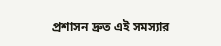প্রশাসন দ্রুত এই সমস্যার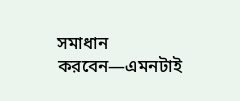সমাধান করবেন—এমনটাই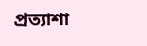প্রত্যাশা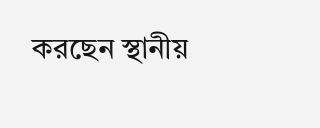করছেন স্থানীয়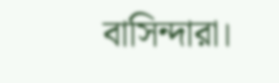বাসিন্দারা।